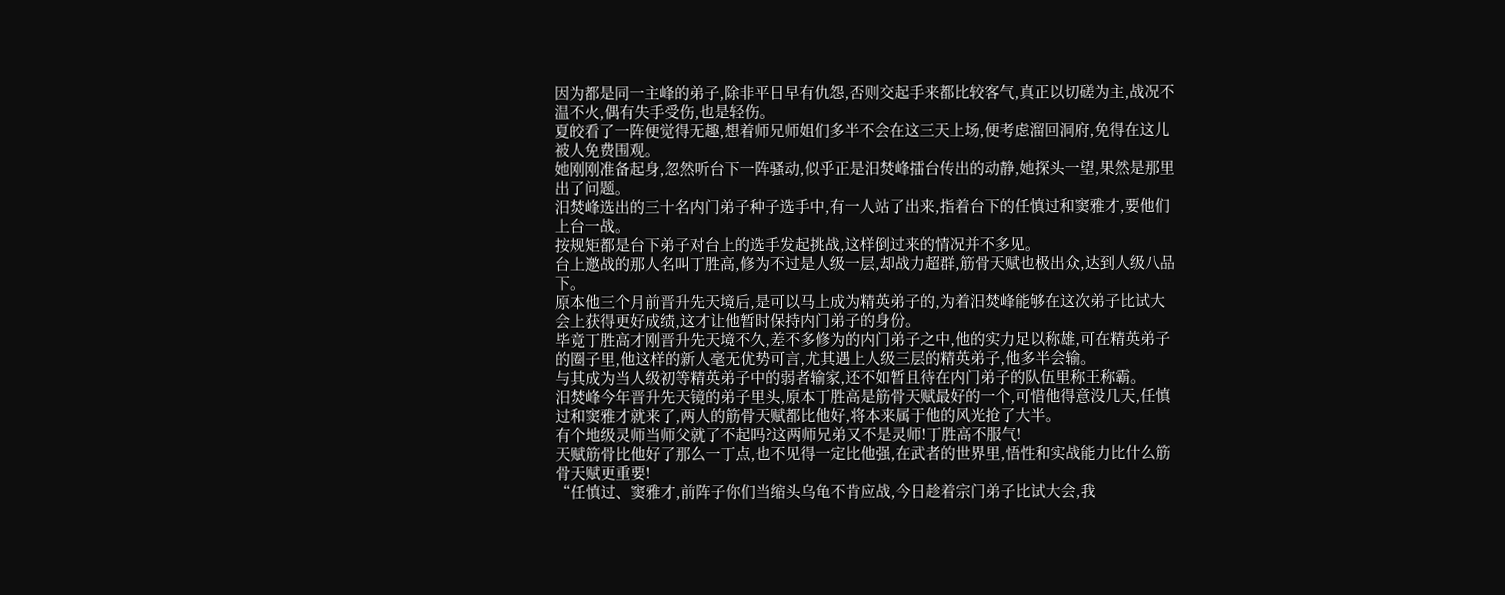因为都是同一主峰的弟子,除非平日早有仇怨,否则交起手来都比较客气,真正以切磋为主,战况不温不火,偶有失手受伤,也是轻伤。
夏皎看了一阵便觉得无趣,想着师兄师姐们多半不会在这三天上场,便考虑溜回洞府,免得在这儿被人免费围观。
她刚刚准备起身,忽然听台下一阵骚动,似乎正是汨焚峰擂台传出的动静,她探头一望,果然是那里出了问题。
汨焚峰选出的三十名内门弟子种子选手中,有一人站了出来,指着台下的任慎过和窦雅才,要他们上台一战。
按规矩都是台下弟子对台上的选手发起挑战,这样倒过来的情况并不多见。
台上邀战的那人名叫丁胜高,修为不过是人级一层,却战力超群,筋骨天赋也极出众,达到人级八品下。
原本他三个月前晋升先天境后,是可以马上成为精英弟子的,为着汨焚峰能够在这次弟子比试大会上获得更好成绩,这才让他暂时保持内门弟子的身份。
毕竟丁胜高才刚晋升先天境不久,差不多修为的内门弟子之中,他的实力足以称雄,可在精英弟子的圈子里,他这样的新人毫无优势可言,尤其遇上人级三层的精英弟子,他多半会输。
与其成为当人级初等精英弟子中的弱者输家,还不如暂且待在内门弟子的队伍里称王称霸。
汨焚峰今年晋升先天镜的弟子里头,原本丁胜高是筋骨天赋最好的一个,可惜他得意没几天,任慎过和窦雅才就来了,两人的筋骨天赋都比他好,将本来属于他的风光抢了大半。
有个地级灵师当师父就了不起吗?这两师兄弟又不是灵师!丁胜高不服气!
天赋筋骨比他好了那么一丁点,也不见得一定比他强,在武者的世界里,悟性和实战能力比什么筋骨天赋更重要!
“任慎过、窦雅才,前阵子你们当缩头乌龟不肯应战,今日趁着宗门弟子比试大会,我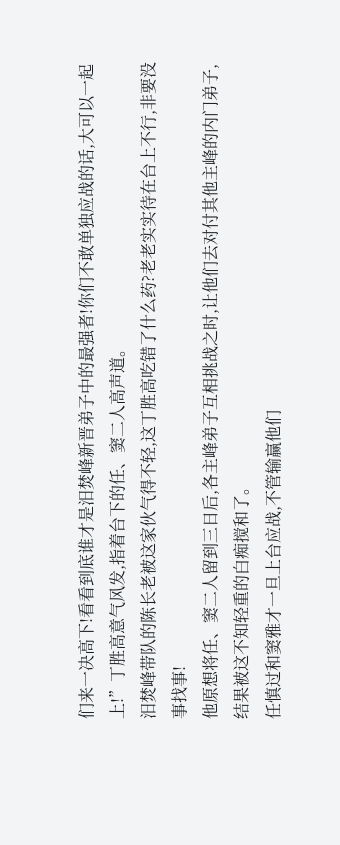们来一决高下!看看到底谁才是汨焚峰新晋弟子中的最强者!你们不敢单独应战的话,大可以一起上!”丁胜高意气风发,指着台下的任、窦二人高声道。
汨焚峰带队的陈长老被这家伙气得不轻,这丁胜高吃错了什么药?老老实实待在台上不行,非要没事找事!
他原想将任、窦二人留到三日后,各主峰弟子互相挑战之时,让他们去对付其他主峰的内门弟子,结果被这不知轻重的白痴搅和了。
任慎过和窦雅才一旦上台应战,不管输赢他们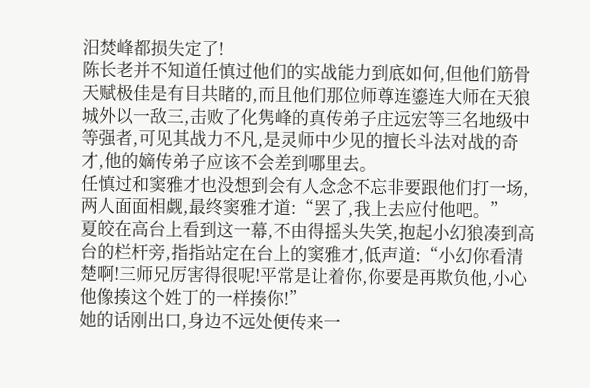汨焚峰都损失定了!
陈长老并不知道任慎过他们的实战能力到底如何,但他们筋骨天赋极佳是有目共睹的,而且他们那位师尊连鎏连大师在天狼城外以一敌三,击败了化隽峰的真传弟子庄远宏等三名地级中等强者,可见其战力不凡,是灵师中少见的擅长斗法对战的奇才,他的嫡传弟子应该不会差到哪里去。
任慎过和窦雅才也没想到会有人念念不忘非要跟他们打一场,两人面面相觑,最终窦雅才道:“罢了,我上去应付他吧。”
夏皎在高台上看到这一幕,不由得摇头失笑,抱起小幻狼凑到高台的栏杆旁,指指站定在台上的窦雅才,低声道:“小幻你看清楚啊!三师兄厉害得很呢!平常是让着你,你要是再欺负他,小心他像揍这个姓丁的一样揍你!”
她的话刚出口,身边不远处便传来一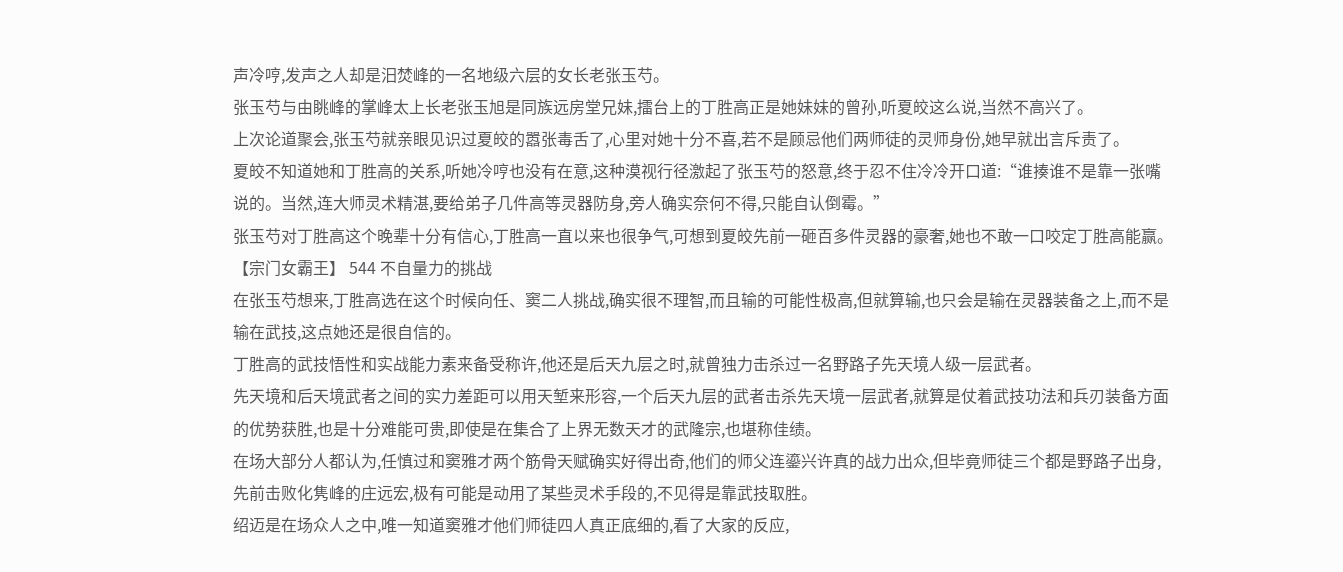声冷哼,发声之人却是汨焚峰的一名地级六层的女长老张玉芍。
张玉芍与由眺峰的掌峰太上长老张玉旭是同族远房堂兄妹,擂台上的丁胜高正是她妹妹的曾孙,听夏皎这么说,当然不高兴了。
上次论道聚会,张玉芍就亲眼见识过夏皎的嚣张毒舌了,心里对她十分不喜,若不是顾忌他们两师徒的灵师身份,她早就出言斥责了。
夏皎不知道她和丁胜高的关系,听她冷哼也没有在意,这种漠视行径激起了张玉芍的怒意,终于忍不住冷冷开口道:“谁揍谁不是靠一张嘴说的。当然,连大师灵术精湛,要给弟子几件高等灵器防身,旁人确实奈何不得,只能自认倒霉。”
张玉芍对丁胜高这个晚辈十分有信心,丁胜高一直以来也很争气,可想到夏皎先前一砸百多件灵器的豪奢,她也不敢一口咬定丁胜高能赢。
【宗门女霸王】 544 不自量力的挑战
在张玉芍想来,丁胜高选在这个时候向任、窦二人挑战,确实很不理智,而且输的可能性极高,但就算输,也只会是输在灵器装备之上,而不是输在武技,这点她还是很自信的。
丁胜高的武技悟性和实战能力素来备受称许,他还是后天九层之时,就曾独力击杀过一名野路子先天境人级一层武者。
先天境和后天境武者之间的实力差距可以用天堑来形容,一个后天九层的武者击杀先天境一层武者,就算是仗着武技功法和兵刃装备方面的优势获胜,也是十分难能可贵,即使是在集合了上界无数天才的武隆宗,也堪称佳绩。
在场大部分人都认为,任慎过和窦雅才两个筋骨天赋确实好得出奇,他们的师父连鎏兴许真的战力出众,但毕竟师徒三个都是野路子出身,先前击败化隽峰的庄远宏,极有可能是动用了某些灵术手段的,不见得是靠武技取胜。
绍迈是在场众人之中,唯一知道窦雅才他们师徒四人真正底细的,看了大家的反应,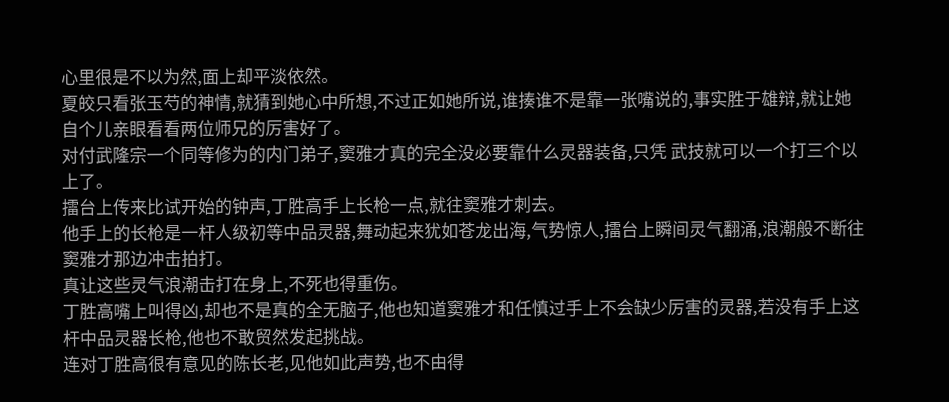心里很是不以为然,面上却平淡依然。
夏皎只看张玉芍的神情,就猜到她心中所想,不过正如她所说,谁揍谁不是靠一张嘴说的,事实胜于雄辩,就让她自个儿亲眼看看两位师兄的厉害好了。
对付武隆宗一个同等修为的内门弟子,窦雅才真的完全没必要靠什么灵器装备,只凭 武技就可以一个打三个以上了。
擂台上传来比试开始的钟声,丁胜高手上长枪一点,就往窦雅才刺去。
他手上的长枪是一杆人级初等中品灵器,舞动起来犹如苍龙出海,气势惊人,擂台上瞬间灵气翻涌,浪潮般不断往窦雅才那边冲击拍打。
真让这些灵气浪潮击打在身上,不死也得重伤。
丁胜高嘴上叫得凶,却也不是真的全无脑子,他也知道窦雅才和任慎过手上不会缺少厉害的灵器,若没有手上这杆中品灵器长枪,他也不敢贸然发起挑战。
连对丁胜高很有意见的陈长老,见他如此声势,也不由得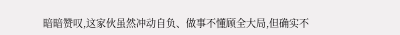暗暗赞叹,这家伙虽然冲动自负、做事不懂顾全大局,但确实不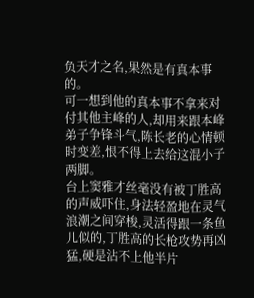负天才之名,果然是有真本事的。
可一想到他的真本事不拿来对付其他主峰的人,却用来跟本峰弟子争锋斗气,陈长老的心情顿时变差,恨不得上去给这混小子两脚。
台上窦雅才丝毫没有被丁胜高的声威吓住,身法轻盈地在灵气浪潮之间穿梭,灵活得跟一条鱼儿似的,丁胜高的长枪攻势再凶猛,硬是沾不上他半片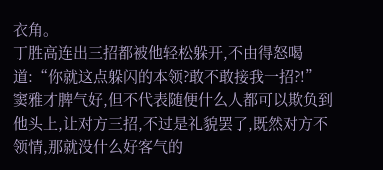衣角。
丁胜高连出三招都被他轻松躲开,不由得怒喝道:“你就这点躲闪的本领?敢不敢接我一招?!”
窦雅才脾气好,但不代表随便什么人都可以欺负到他头上,让对方三招,不过是礼貌罢了,既然对方不领情,那就没什么好客气的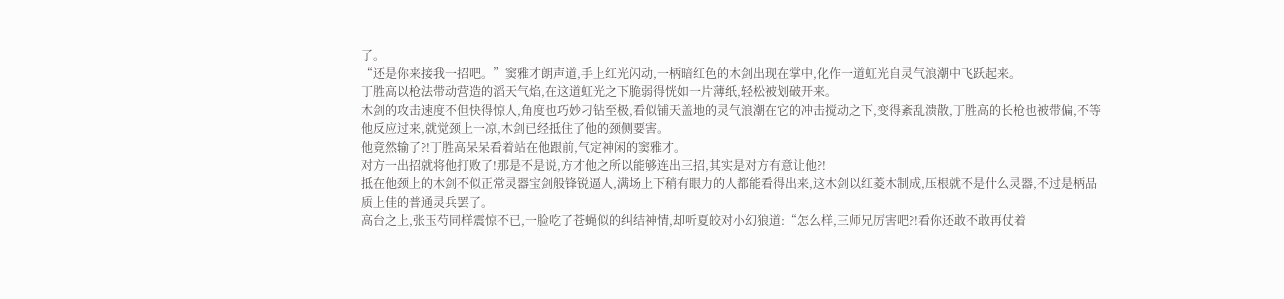了。
“还是你来接我一招吧。”窦雅才朗声道,手上红光闪动,一柄暗红色的木剑出现在掌中,化作一道虹光自灵气浪潮中飞跃起来。
丁胜高以枪法带动营造的滔天气焰,在这道虹光之下脆弱得恍如一片薄纸,轻松被划破开来。
木剑的攻击速度不但快得惊人,角度也巧妙刁钻至极,看似铺天盖地的灵气浪潮在它的冲击搅动之下,变得紊乱溃散,丁胜高的长枪也被带偏,不等他反应过来,就觉颈上一凉,木剑已经抵住了他的颈侧要害。
他竟然输了?!丁胜高呆呆看着站在他跟前,气定神闲的窦雅才。
对方一出招就将他打败了!那是不是说,方才他之所以能够连出三招,其实是对方有意让他?!
抵在他颈上的木剑不似正常灵器宝剑般锋锐逼人,满场上下稍有眼力的人都能看得出来,这木剑以红菱木制成,压根就不是什么灵器,不过是柄品质上佳的普通灵兵罢了。
高台之上,张玉芍同样震惊不已,一脸吃了苍蝇似的纠结神情,却听夏皎对小幻狼道:“怎么样,三师兄厉害吧?!看你还敢不敢再仗着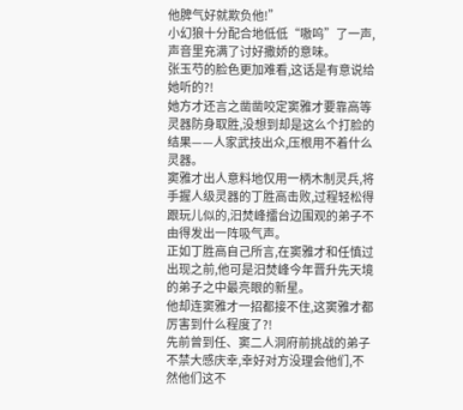他脾气好就欺负他!”
小幻狼十分配合地低低“嗷呜”了一声,声音里充满了讨好撒娇的意味。
张玉芍的脸色更加难看,这话是有意说给她听的?!
她方才还言之凿凿咬定窦雅才要靠高等灵器防身取胜,没想到却是这么个打脸的结果——人家武技出众,压根用不着什么灵器。
窦雅才出人意料地仅用一柄木制灵兵,将手握人级灵器的丁胜高击败,过程轻松得跟玩儿似的,汨焚峰擂台边围观的弟子不由得发出一阵吸气声。
正如丁胜高自己所言,在窦雅才和任慎过出现之前,他可是汨焚峰今年晋升先天境的弟子之中最亮眼的新星。
他却连窦雅才一招都接不住,这窦雅才都厉害到什么程度了?!
先前曾到任、窦二人洞府前挑战的弟子不禁大感庆幸,幸好对方没理会他们,不然他们这不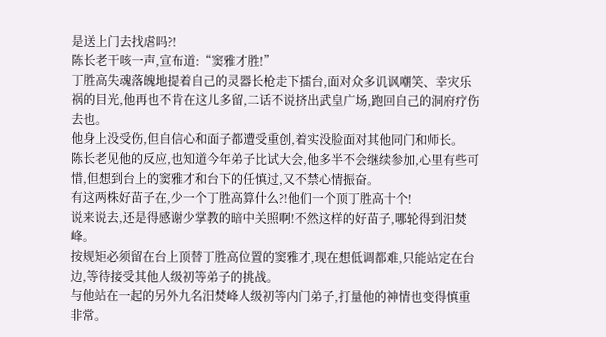是送上门去找虐吗?!
陈长老干咳一声,宣布道:“窦雅才胜!”
丁胜高失魂落魄地提着自己的灵器长枪走下擂台,面对众多讥讽嘲笑、幸灾乐祸的目光,他再也不肯在这儿多留,二话不说挤出武皇广场,跑回自己的洞府疗伤去也。
他身上没受伤,但自信心和面子都遭受重创,着实没脸面对其他同门和师长。
陈长老见他的反应,也知道今年弟子比试大会,他多半不会继续参加,心里有些可惜,但想到台上的窦雅才和台下的任慎过,又不禁心情振奋。
有这两株好苗子在,少一个丁胜高算什么?!他们一个顶丁胜高十个!
说来说去,还是得感谢少掌教的暗中关照啊!不然这样的好苗子,哪轮得到汨焚峰。
按规矩必须留在台上顶替丁胜高位置的窦雅才,现在想低调都难,只能站定在台边,等待接受其他人级初等弟子的挑战。
与他站在一起的另外九名汨焚峰人级初等内门弟子,打量他的神情也变得慎重非常。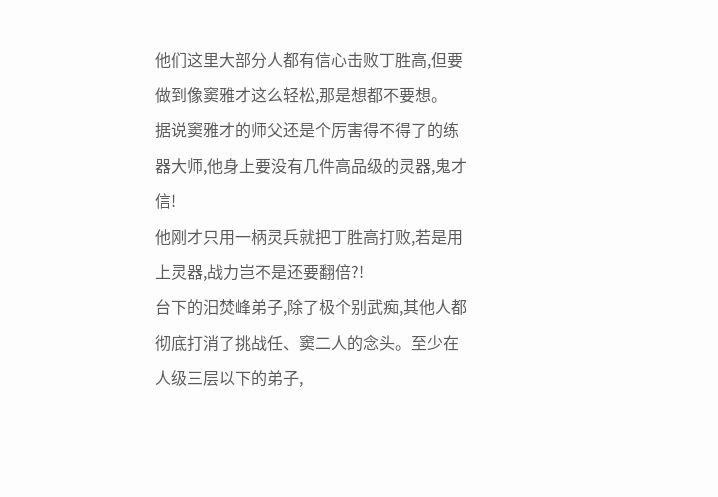他们这里大部分人都有信心击败丁胜高,但要做到像窦雅才这么轻松,那是想都不要想。
据说窦雅才的师父还是个厉害得不得了的练器大师,他身上要没有几件高品级的灵器,鬼才信!
他刚才只用一柄灵兵就把丁胜高打败,若是用上灵器,战力岂不是还要翻倍?!
台下的汨焚峰弟子,除了极个别武痴,其他人都彻底打消了挑战任、窦二人的念头。至少在人级三层以下的弟子,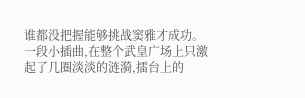谁都没把握能够挑战窦雅才成功。
一段小插曲,在整个武皇广场上只激起了几圈淡淡的涟漪,擂台上的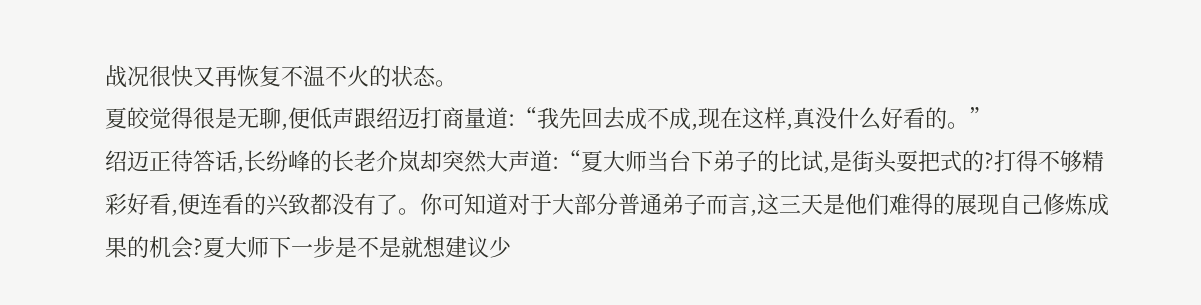战况很快又再恢复不温不火的状态。
夏皎觉得很是无聊,便低声跟绍迈打商量道:“我先回去成不成,现在这样,真没什么好看的。”
绍迈正待答话,长纷峰的长老介岚却突然大声道:“夏大师当台下弟子的比试,是街头耍把式的?打得不够精彩好看,便连看的兴致都没有了。你可知道对于大部分普通弟子而言,这三天是他们难得的展现自己修炼成果的机会?夏大师下一步是不是就想建议少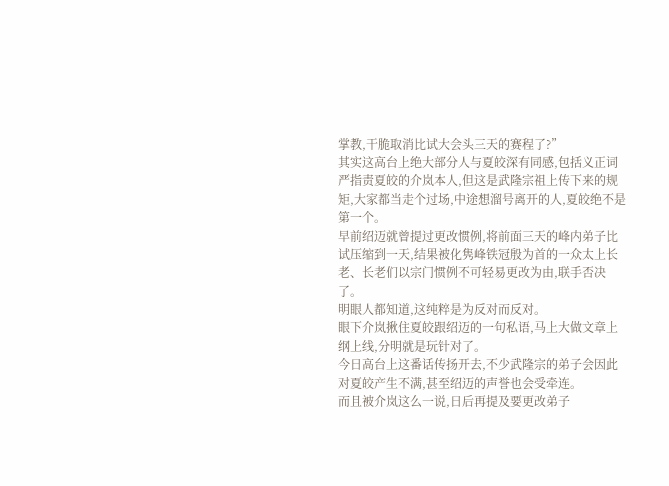掌教,干脆取消比试大会头三天的赛程了?”
其实这高台上绝大部分人与夏皎深有同感,包括义正词严指责夏皎的介岚本人,但这是武隆宗祖上传下来的规矩,大家都当走个过场,中途想溜号离开的人,夏皎绝不是第一个。
早前绍迈就曾提过更改惯例,将前面三天的峰内弟子比试压缩到一天,结果被化隽峰铁冠殷为首的一众太上长老、长老们以宗门惯例不可轻易更改为由,联手否决了。
明眼人都知道,这纯粹是为反对而反对。
眼下介岚揪住夏皎跟绍迈的一句私语,马上大做文章上纲上线,分明就是玩针对了。
今日高台上这番话传扬开去,不少武隆宗的弟子会因此对夏皎产生不满,甚至绍迈的声誉也会受牵连。
而且被介岚这么一说,日后再提及要更改弟子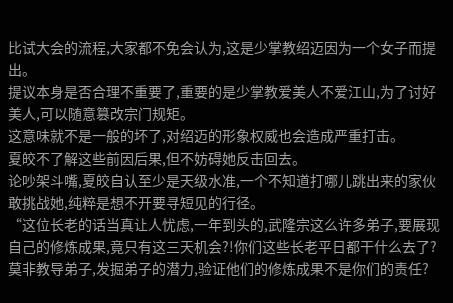比试大会的流程,大家都不免会认为,这是少掌教绍迈因为一个女子而提出。
提议本身是否合理不重要了,重要的是少掌教爱美人不爱江山,为了讨好美人,可以随意篡改宗门规矩。
这意味就不是一般的坏了,对绍迈的形象权威也会造成严重打击。
夏皎不了解这些前因后果,但不妨碍她反击回去。
论吵架斗嘴,夏皎自认至少是天级水准,一个不知道打哪儿跳出来的家伙敢挑战她,纯粹是想不开要寻短见的行径。
“这位长老的话当真让人忧虑,一年到头的,武隆宗这么许多弟子,要展现自己的修炼成果,竟只有这三天机会?!你们这些长老平日都干什么去了?莫非教导弟子,发掘弟子的潜力,验证他们的修炼成果不是你们的责任?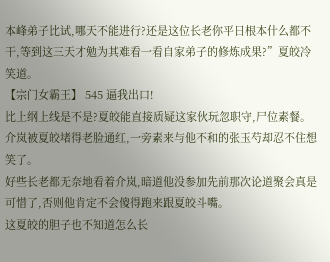本峰弟子比试,哪天不能进行?还是这位长老你平日根本什么都不干,等到这三天才勉为其难看一看自家弟子的修炼成果?”夏皎冷笑道。
【宗门女霸王】 545 逼我出口!
比上纲上线是不是?夏皎能直接质疑这家伙玩忽职守,尸位素餐。
介岚被夏皎堵得老脸通红,一旁素来与他不和的张玉芍却忍不住想笑了。
好些长老都无奈地看着介岚,暗道他没参加先前那次论道聚会真是可惜了,否则他肯定不会傻得跑来跟夏皎斗嘴。
这夏皎的胆子也不知道怎么长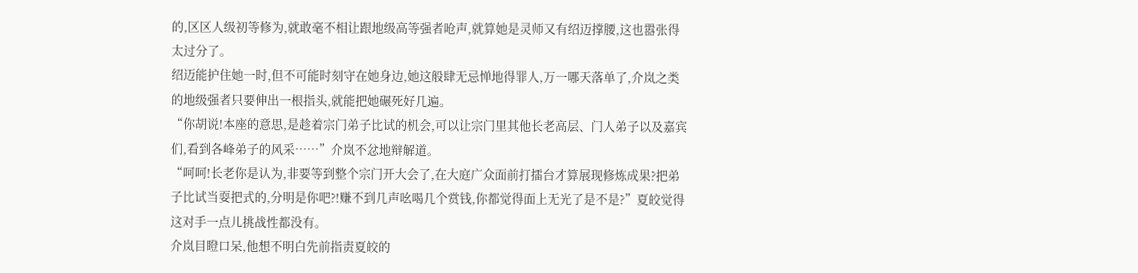的,区区人级初等修为,就敢毫不相让跟地级高等强者呛声,就算她是灵师又有绍迈撑腰,这也嚣张得太过分了。
绍迈能护住她一时,但不可能时刻守在她身边,她这般肆无忌惮地得罪人,万一哪天落单了,介岚之类的地级强者只要伸出一根指头,就能把她碾死好几遍。
“你胡说!本座的意思,是趁着宗门弟子比试的机会,可以让宗门里其他长老高层、门人弟子以及嘉宾们,看到各峰弟子的风采……”介岚不忿地辩解道。
“呵呵!长老你是认为,非要等到整个宗门开大会了,在大庭广众面前打擂台才算展现修炼成果?把弟子比试当耍把式的,分明是你吧?!赚不到几声吆喝几个赏钱,你都觉得面上无光了是不是?”夏皎觉得这对手一点儿挑战性都没有。
介岚目瞪口呆,他想不明白先前指责夏皎的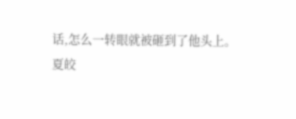话,怎么一转眼就被砸到了他头上。
夏皎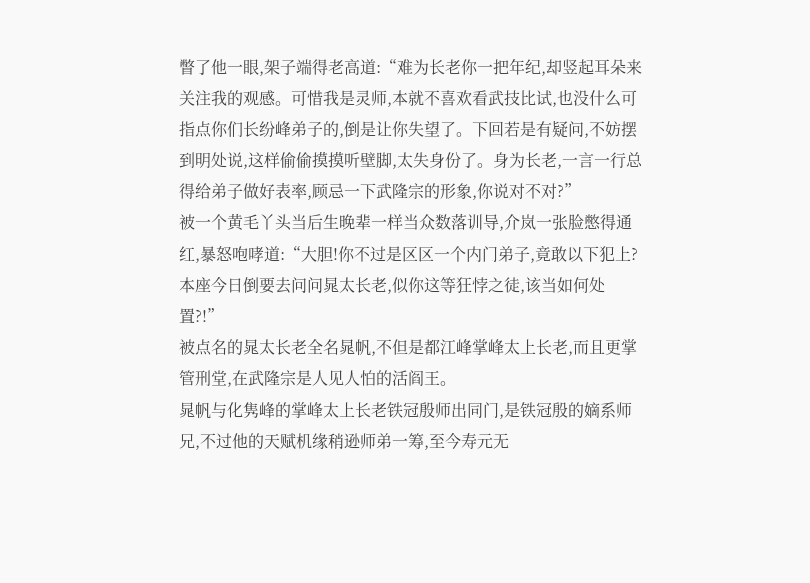瞥了他一眼,架子端得老高道:“难为长老你一把年纪,却竖起耳朵来关注我的观感。可惜我是灵师,本就不喜欢看武技比试,也没什么可指点你们长纷峰弟子的,倒是让你失望了。下回若是有疑问,不妨摆到明处说,这样偷偷摸摸听壁脚,太失身份了。身为长老,一言一行总得给弟子做好表率,顾忌一下武隆宗的形象,你说对不对?”
被一个黄毛丫头当后生晚辈一样当众数落训导,介岚一张脸憋得通红,暴怒咆哮道:“大胆!你不过是区区一个内门弟子,竟敢以下犯上?本座今日倒要去问问晁太长老,似你这等狂悖之徒,该当如何处置?!”
被点名的晁太长老全名晁帆,不但是都江峰掌峰太上长老,而且更掌管刑堂,在武隆宗是人见人怕的活阎王。
晁帆与化隽峰的掌峰太上长老铁冠殷师出同门,是铁冠殷的嫡系师兄,不过他的天赋机缘稍逊师弟一筹,至今寿元无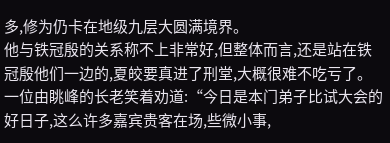多,修为仍卡在地级九层大圆满境界。
他与铁冠殷的关系称不上非常好,但整体而言,还是站在铁冠殷他们一边的,夏皎要真进了刑堂,大概很难不吃亏了。
一位由眺峰的长老笑着劝道:“今日是本门弟子比试大会的好日子,这么许多嘉宾贵客在场,些微小事,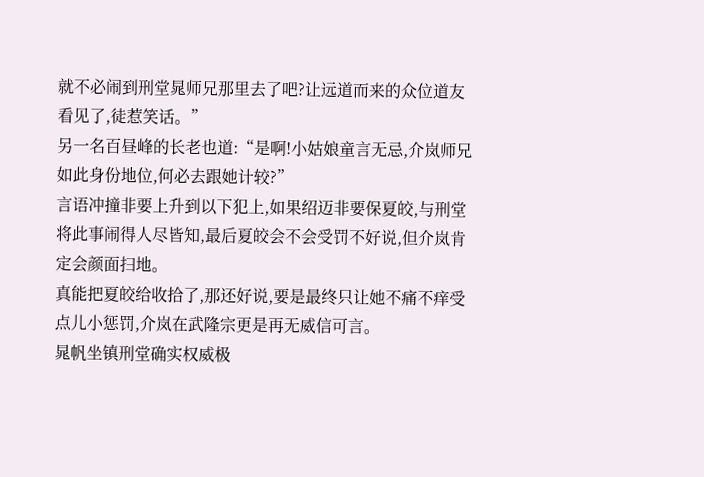就不必闹到刑堂晁师兄那里去了吧?让远道而来的众位道友看见了,徒惹笑话。”
另一名百昼峰的长老也道:“是啊!小姑娘童言无忌,介岚师兄如此身份地位,何必去跟她计较?”
言语冲撞非要上升到以下犯上,如果绍迈非要保夏皎,与刑堂将此事闹得人尽皆知,最后夏皎会不会受罚不好说,但介岚肯定会颜面扫地。
真能把夏皎给收拾了,那还好说,要是最终只让她不痛不痒受点儿小惩罚,介岚在武隆宗更是再无威信可言。
晁帆坐镇刑堂确实权威极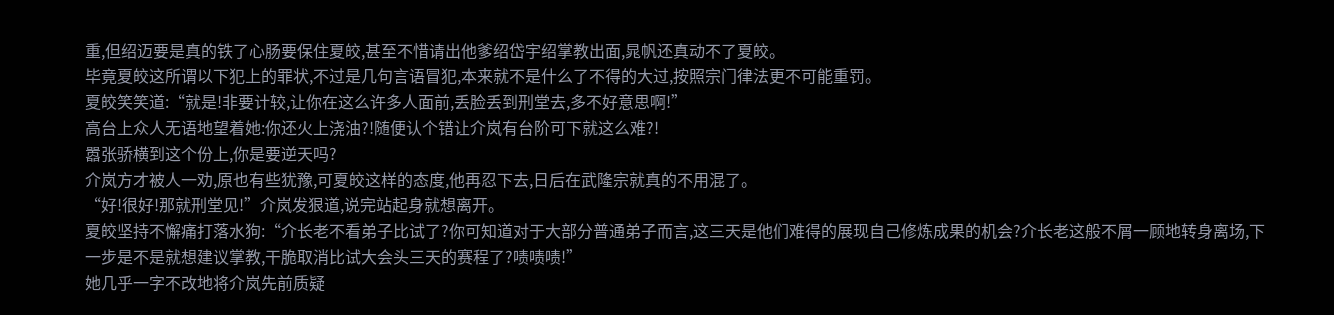重,但绍迈要是真的铁了心肠要保住夏皎,甚至不惜请出他爹绍岱宇绍掌教出面,晁帆还真动不了夏皎。
毕竟夏皎这所谓以下犯上的罪状,不过是几句言语冒犯,本来就不是什么了不得的大过,按照宗门律法更不可能重罚。
夏皎笑笑道:“就是!非要计较,让你在这么许多人面前,丢脸丢到刑堂去,多不好意思啊!”
高台上众人无语地望着她:你还火上浇油?!随便认个错让介岚有台阶可下就这么难?!
嚣张骄横到这个份上,你是要逆天吗?
介岚方才被人一劝,原也有些犹豫,可夏皎这样的态度,他再忍下去,日后在武隆宗就真的不用混了。
“好!很好!那就刑堂见!”介岚发狠道,说完站起身就想离开。
夏皎坚持不懈痛打落水狗:“介长老不看弟子比试了?你可知道对于大部分普通弟子而言,这三天是他们难得的展现自己修炼成果的机会?介长老这般不屑一顾地转身离场,下一步是不是就想建议掌教,干脆取消比试大会头三天的赛程了?啧啧啧!”
她几乎一字不改地将介岚先前质疑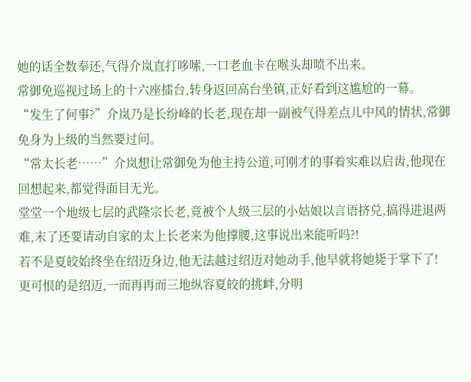她的话全数奉还,气得介岚直打哆嗦,一口老血卡在喉头却喷不出来。
常御免巡视过场上的十六座擂台,转身返回高台坐镇,正好看到这尴尬的一幕。
“发生了何事?”介岚乃是长纷峰的长老,现在却一副被气得差点儿中风的情状,常御免身为上级的当然要过问。
“常太长老……”介岚想让常御免为他主持公道,可刚才的事着实难以启齿,他现在回想起来,都觉得面目无光。
堂堂一个地级七层的武隆宗长老,竟被个人级三层的小姑娘以言语挤兑,搞得进退两难,末了还要请动自家的太上长老来为他撑腰,这事说出来能听吗?!
若不是夏皎始终坐在绍迈身边,他无法越过绍迈对她动手,他早就将她毙于掌下了!
更可恨的是绍迈,一而再再而三地纵容夏皎的挑衅,分明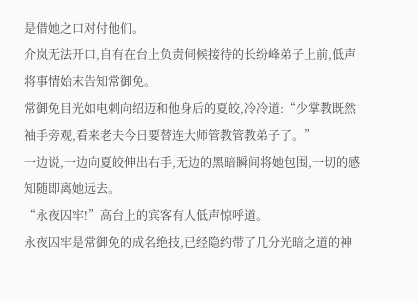是借她之口对付他们。
介岚无法开口,自有在台上负责伺候接待的长纷峰弟子上前,低声将事情始末告知常御免。
常御免目光如电刺向绍迈和他身后的夏皎,冷冷道:“少掌教既然袖手旁观,看来老夫今日要替连大师管教管教弟子了。”
一边说,一边向夏皎伸出右手,无边的黑暗瞬间将她包围,一切的感知随即离她远去。
“永夜囚牢!”高台上的宾客有人低声惊呼道。
永夜囚牢是常御免的成名绝技,已经隐约带了几分光暗之道的神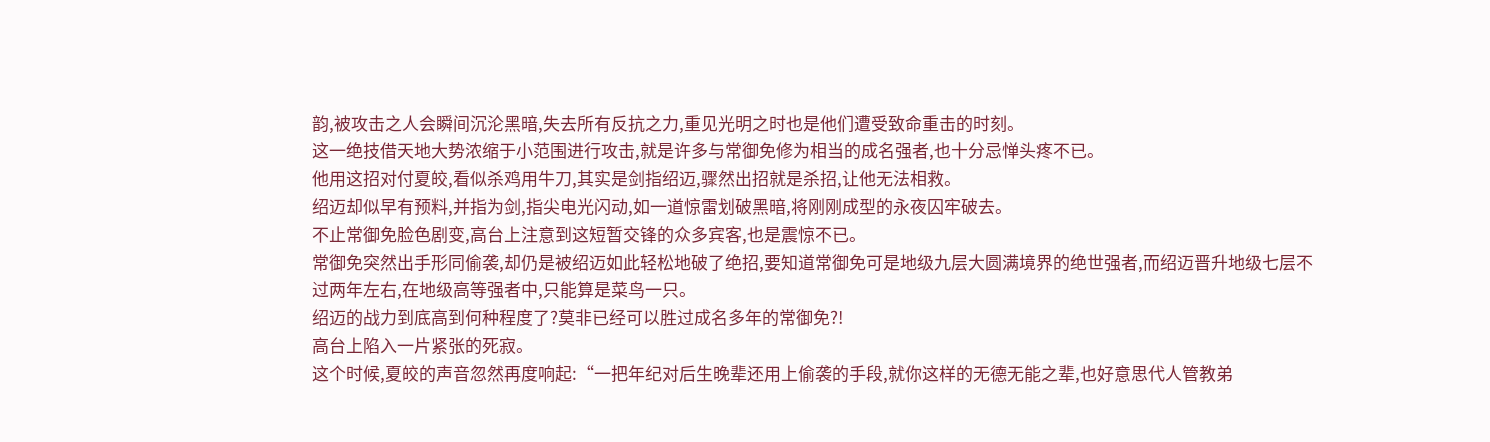韵,被攻击之人会瞬间沉沦黑暗,失去所有反抗之力,重见光明之时也是他们遭受致命重击的时刻。
这一绝技借天地大势浓缩于小范围进行攻击,就是许多与常御免修为相当的成名强者,也十分忌惮头疼不已。
他用这招对付夏皎,看似杀鸡用牛刀,其实是剑指绍迈,骤然出招就是杀招,让他无法相救。
绍迈却似早有预料,并指为剑,指尖电光闪动,如一道惊雷划破黑暗,将刚刚成型的永夜囚牢破去。
不止常御免脸色剧变,高台上注意到这短暂交锋的众多宾客,也是震惊不已。
常御免突然出手形同偷袭,却仍是被绍迈如此轻松地破了绝招,要知道常御免可是地级九层大圆满境界的绝世强者,而绍迈晋升地级七层不过两年左右,在地级高等强者中,只能算是菜鸟一只。
绍迈的战力到底高到何种程度了?莫非已经可以胜过成名多年的常御免?!
高台上陷入一片紧张的死寂。
这个时候,夏皎的声音忽然再度响起:“一把年纪对后生晚辈还用上偷袭的手段,就你这样的无德无能之辈,也好意思代人管教弟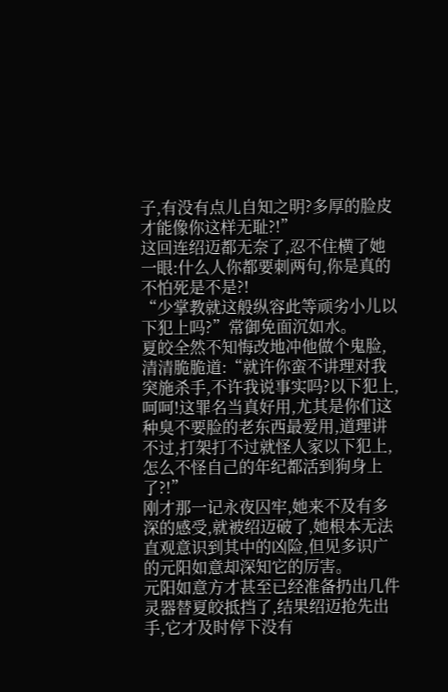子,有没有点儿自知之明?多厚的脸皮才能像你这样无耻?!”
这回连绍迈都无奈了,忍不住横了她一眼:什么人你都要刺两句,你是真的不怕死是不是?!
“少掌教就这般纵容此等顽劣小儿以下犯上吗?”常御免面沉如水。
夏皎全然不知悔改地冲他做个鬼脸,清清脆脆道:“就许你蛮不讲理对我突施杀手,不许我说事实吗?以下犯上,呵呵!这罪名当真好用,尤其是你们这种臭不要脸的老东西最爱用,道理讲不过,打架打不过就怪人家以下犯上,怎么不怪自己的年纪都活到狗身上了?!”
刚才那一记永夜囚牢,她来不及有多深的感受,就被绍迈破了,她根本无法直观意识到其中的凶险,但见多识广的元阳如意却深知它的厉害。
元阳如意方才甚至已经准备扔出几件灵器替夏皎抵挡了,结果绍迈抢先出手,它才及时停下没有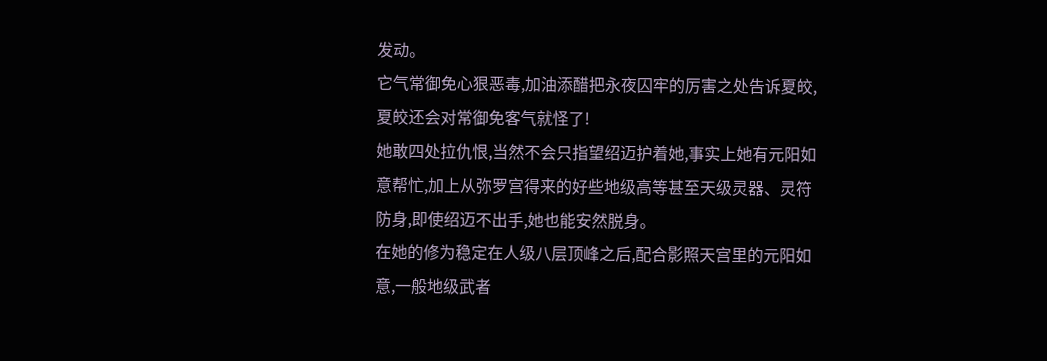发动。
它气常御免心狠恶毒,加油添醋把永夜囚牢的厉害之处告诉夏皎,夏皎还会对常御免客气就怪了!
她敢四处拉仇恨,当然不会只指望绍迈护着她,事实上她有元阳如意帮忙,加上从弥罗宫得来的好些地级高等甚至天级灵器、灵符防身,即使绍迈不出手,她也能安然脱身。
在她的修为稳定在人级八层顶峰之后,配合影照天宫里的元阳如意,一般地级武者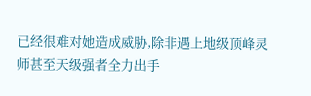已经很难对她造成威胁,除非遇上地级顶峰灵师甚至天级强者全力出手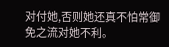对付她,否则她还真不怕常御免之流对她不利。